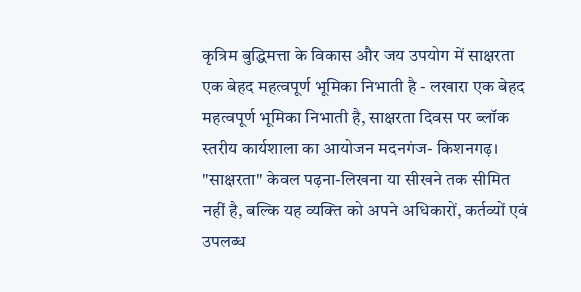कृत्रिम बुद्धिमत्ता के विकास और जय उपयोग में साक्षरता एक बेहद महत्वपूर्ण भूमिका निभाती है - लखारा एक बेहद महत्वपूर्ण भूमिका निभाती है, साक्षरता दिवस पर ब्लॉक स्तरीय कार्यशाला का आयोजन मदनगंज- किशनगढ़। "साक्षरता" केवल पढ़ना-लिखना या सीखने तक सीमित नहीं है, बल्कि यह व्यक्ति को अपने अधिकारों, कर्तव्यों एवं उपलब्ध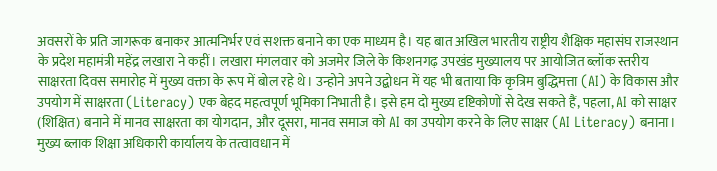अवसरों के प्रति जागरूक बनाकर आत्मनिर्भर एवं सशक्त बनाने का एक माध्यम है। यह बात अखिल भारतीय राष्ट्रीय शैक्षिक महासंघ राजस्थान के प्रदेश महामंत्री महेंद्र लखारा ने कहीं। लखारा मंगलवार को अजमेर जिले के किशनगढ़ उपखंड मुख्यालय पर आयोजित ब्लॉक स्तरीय साक्षरता दिवस समारोह में मुख्य वक्ता के रूप में बोल रहे थे। उन्होने अपने उद्बोधन में यह भी बताया कि कृत्रिम बुद्धिमत्ता (AI) के विकास और उपयोग में साक्षरता (Literacy) एक बेहद महत्वपूर्ण भूमिका निभाती है। इसे हम दो मुख्य दृष्टिकोणों से देख सकते हैं, पहला, AI को साक्षर (शिक्षित) बनाने में मानव साक्षरता का योगदान, और दूसरा, मानव समाज को AI का उपयोग करने के लिए साक्षर (AI Literacy) बनाना। मुख्य ब्लाक शिक्षा अधिकारी कार्यालय के तत्वावधान में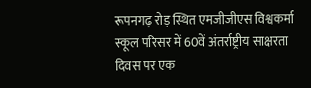रूपनगढ़ रोड़ स्थित एमजीजीएस विश्वकर्मा स्कूल परिसर में 60वें अंतर्राष्ट्रीय साक्षरता दिवस पर एक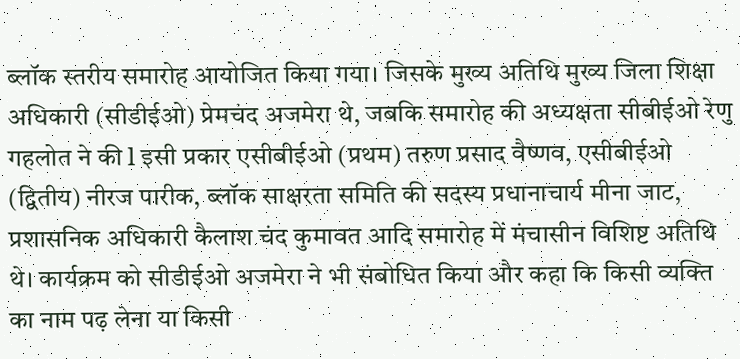ब्लॉक स्तरीय समारोह आयोजित किया गया। जिसके मुख्य अतिथि मुख्य जिला शिक्षा अधिकारी (सीडीईओ) प्रेमचंद अजमेरा थे, जबकि समारोह की अध्यक्षता सीबीईओ रेणु गहलोत ने की l इसी प्रकार एसीबीईओ (प्रथम) तरुण प्रसाद वैष्णव, एसीबीईओ (द्वितीय) नीरज पारीक, ब्लॉक साक्षरता समिति की सदस्य प्रधानाचार्य मीना जाट, प्रशासनिक अधिकारी कैलाश चंद कुमावत आदि समारोह में मंचासीन विशिष्ट अतिथि थे। कार्यक्रम को सीडीईओ अजमेरा ने भी संबोधित किया और कहा कि किसी व्यक्ति का नाम पढ़ लेना या किसी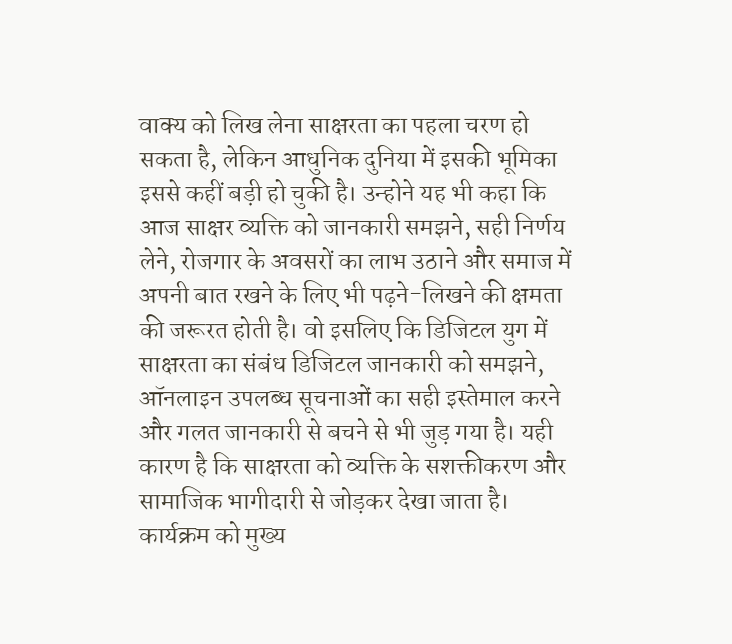वाक्य को लिख लेना साक्षरता का पहला चरण हो सकता है, लेकिन आधुनिक दुनिया में इसकी भूमिका इससे कहीं बड़ी हो चुकी है। उन्होने यह भी कहा कि आज साक्षर व्यक्ति को जानकारी समझने, सही निर्णय लेने, रोजगार के अवसरों का लाभ उठाने और समाज में अपनी बात रखने के लिए भी पढ़ने-लिखने की क्षमता की जरूरत होती है। वो इसलिए कि डिजिटल युग में साक्षरता का संबंध डिजिटल जानकारी को समझने, ऑनलाइन उपलब्ध सूचनाओं का सही इस्तेमाल करने और गलत जानकारी से बचने से भी जुड़ गया है। यही कारण है कि साक्षरता को व्यक्ति के सशक्तीकरण और सामाजिक भागीदारी से जोड़कर देखा जाता है। कार्यक्रम को मुख्य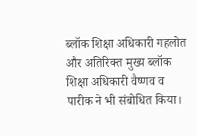ब्लॉक शिक्षा अधिकारी गहलोत और अतिरिक्त मुख्य ब्लॉक शिक्षा अधिकारी वैष्णव व पारीक ने भी संबोधित किया।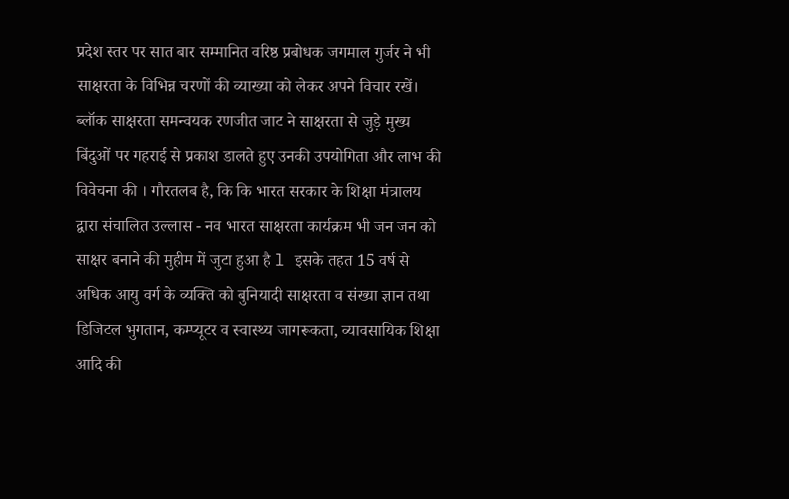प्रदेश स्तर पर सात बार सम्मानित वरिष्ठ प्रबोधक जगमाल गुर्जर ने भी साक्षरता के विभिन्न चरणों की व्याख्या को लेकर अपने विचार रखें। ब्लॉक साक्षरता समन्वयक रणजीत जाट ने साक्षरता से जुड़े मुख्य बिंदुओं पर गहराई से प्रकाश डालते हुए उनकी उपयोगिता और लाभ की विवेचना की । गौरतलब है, कि कि भारत सरकार के शिक्षा मंत्रालय द्वारा संचालित उल्लास - नव भारत साक्षरता कार्यक्रम भी जन जन को साक्षर बनाने की मुहीम में जुटा हुआ है l इसके तहत 15 वर्ष से अधिक आयु वर्ग के व्यक्ति को बुनियादी साक्षरता व संख्या ज्ञान तथा डिजिटल भुगतान, कम्प्यूटर व स्वास्थ्य जागरूकता, व्यावसायिक शिक्षा आदि की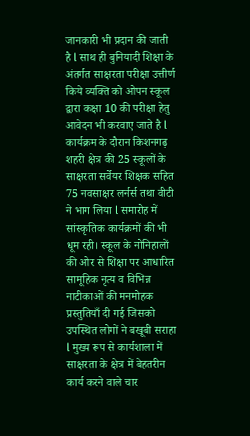जानकारी भी प्रदान की जाती है l साथ ही बुनियादी शिक्षा के अंतर्गत साक्षरता परीक्षा उत्तीर्ण किये व्यक्ति को ओपन स्कूल द्वारा कक्षा 10 की परीक्षा हेतु आवेदन भी करवाए जाते है l कार्यक्रम के दौरान किशनगढ़ शहरी क्षेत्र की 25 स्कूलों के साक्षरता सर्वेयर शिक्षक सहित 75 नवसाक्षर लर्नर्स तथा वीटी ने भाग लिया l समारोह में सांस्कृतिक कार्यक्रमों की भी धूम रही। स्कूल के नोनिहालों की ओर से शिक्षा पर आधारित सामूहिक नृत्य व विभिन्न नाटीकाओं की मनमोहक प्रस्तुतियाँ दी गई जिसको उपस्थित लोगों ने बखूबी सराहा l मुख्य रूप से कार्यशाला में साक्षरता के क्षेत्र में बेहतरीन कार्य करने वाले चार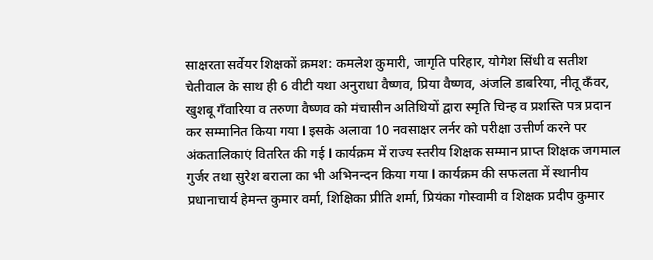साक्षरता सर्वेयर शिक्षकों क्रमश: कमलेश कुमारी, जागृति परिहार, योगेश सिंधी व सतीश चेतीवाल के साथ ही 6 वीटी यथा अनुराधा वैष्णव, प्रिया वैष्णव, अंजलि डाबरिया, नीतू कँवर, खुशबू गँवारिया व तरुणा वैष्णव को मंचासीन अतिथियों द्वारा स्मृति चिन्ह व प्रशस्ति पत्र प्रदान कर सम्मानित किया गया l इसके अलावा 10 नवसाक्षर लर्नर को परीक्षा उत्तीर्ण करने पर अंकतालिकाएं वितरित की गई l कार्यक्रम में राज्य स्तरीय शिक्षक सम्मान प्राप्त शिक्षक जगमाल गुर्जर तथा सुरेश बराला का भी अभिनन्दन किया गया l कार्यक्रम की सफलता में स्थानीय प्रधानाचार्य हेमन्त कुमार वर्मा, शिक्षिका प्रीति शर्मा, प्रियंका गोस्वामी व शिक्षक प्रदीप कुमार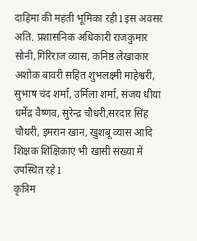दाहिमा की महती भूमिका रही l इस अवसर अति. प्रशासनिक अधिकारी राजकुमार सोनी,गिरिराज व्यास, कनिष्ठ लेखाकार अशोक बावरी सहित शुभलक्ष्मी माहेश्वरी, सुभाष चंद शर्मा, उर्मिला शर्मा, संजय धीया धर्मेंद्र वैष्णव, सुरेन्द्र चौधरी,सरदार सिंह चौधरी, इमरान खान, खुशबू व्यास आदि शिक्षक शिक्षिकाएं भी खासी संख्या में उपस्थित रहे l
कृत्रिम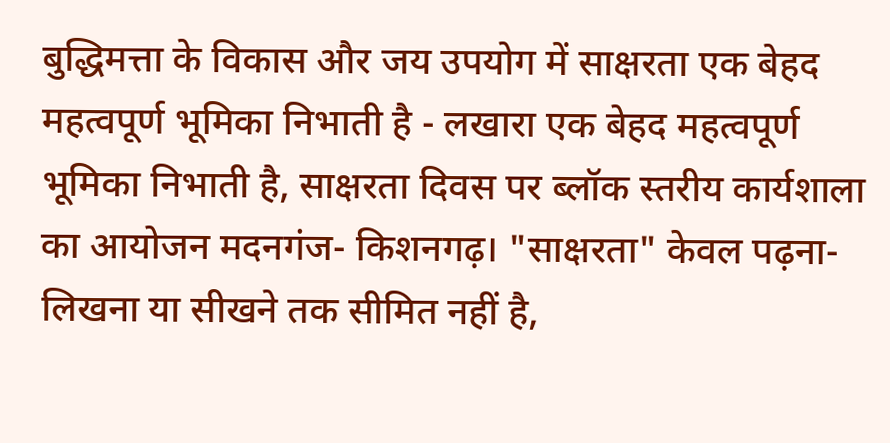बुद्धिमत्ता के विकास और जय उपयोग में साक्षरता एक बेहद महत्वपूर्ण भूमिका निभाती है - लखारा एक बेहद महत्वपूर्ण भूमिका निभाती है, साक्षरता दिवस पर ब्लॉक स्तरीय कार्यशाला का आयोजन मदनगंज- किशनगढ़। "साक्षरता" केवल पढ़ना-लिखना या सीखने तक सीमित नहीं है,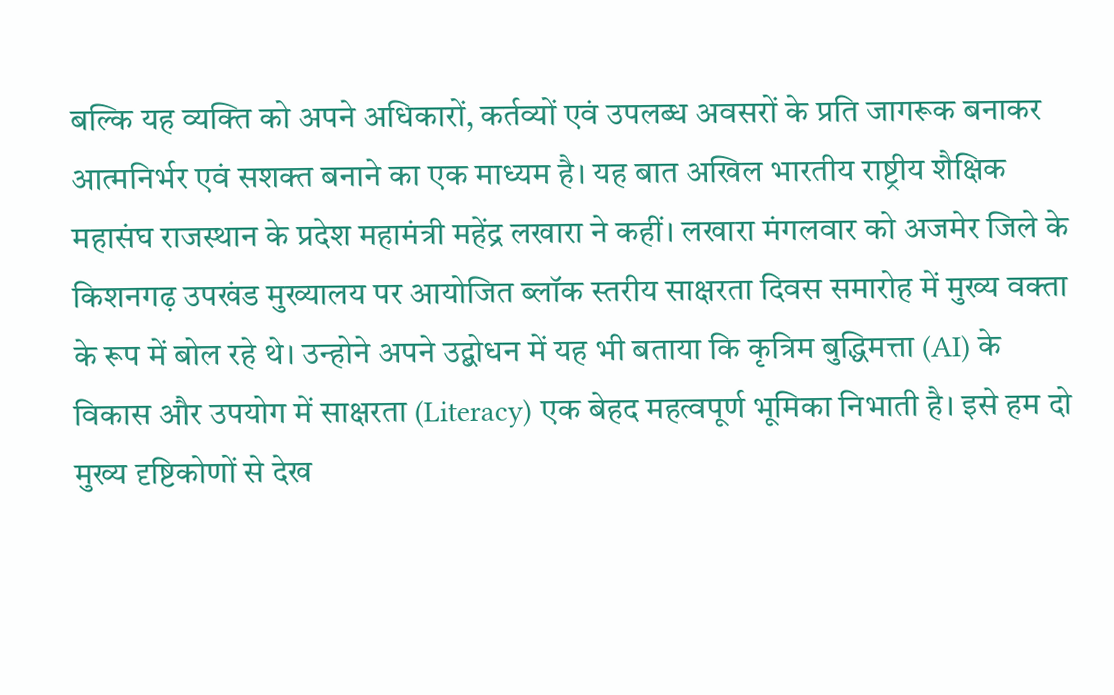बल्कि यह व्यक्ति को अपने अधिकारों, कर्तव्यों एवं उपलब्ध अवसरों के प्रति जागरूक बनाकर आत्मनिर्भर एवं सशक्त बनाने का एक माध्यम है। यह बात अखिल भारतीय राष्ट्रीय शैक्षिक महासंघ राजस्थान के प्रदेश महामंत्री महेंद्र लखारा ने कहीं। लखारा मंगलवार को अजमेर जिले के किशनगढ़ उपखंड मुख्यालय पर आयोजित ब्लॉक स्तरीय साक्षरता दिवस समारोह में मुख्य वक्ता के रूप में बोल रहे थे। उन्होने अपने उद्बोधन में यह भी बताया कि कृत्रिम बुद्धिमत्ता (AI) के विकास और उपयोग में साक्षरता (Literacy) एक बेहद महत्वपूर्ण भूमिका निभाती है। इसे हम दो मुख्य दृष्टिकोणों से देख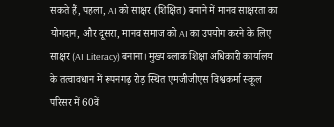सकते हैं, पहला, AI को साक्षर (शिक्षित) बनाने में मानव साक्षरता का योगदान, और दूसरा, मानव समाज को AI का उपयोग करने के लिए साक्षर (AI Literacy) बनाना। मुख्य ब्लाक शिक्षा अधिकारी कार्यालय के तत्वावधान में रूपनगढ़ रोड़ स्थित एमजीजीएस विश्वकर्मा स्कूल परिसर में 60वें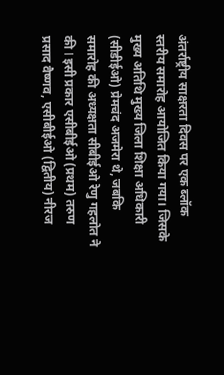अंतर्राष्ट्रीय साक्षरता दिवस पर एक ब्लॉक
स्तरीय समारोह आयोजित किया गया। जिसके मुख्य अतिथि मुख्य जिला शिक्षा अधिकारी (सीडीईओ) प्रेमचंद अजमेरा थे, जबकि समारोह की अध्यक्षता सीबीईओ रेणु गहलोत ने की l इसी प्रकार एसीबीईओ (प्रथम) तरुण प्रसाद वैष्णव, एसीबीईओ (द्वितीय) नीरज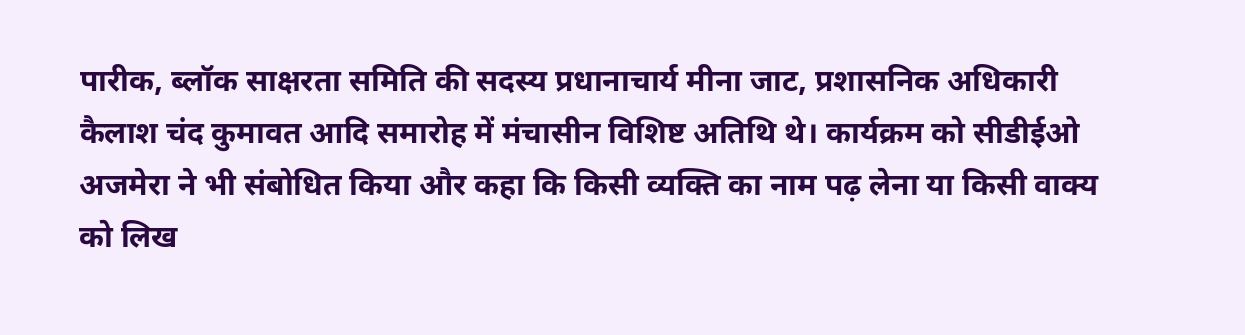पारीक, ब्लॉक साक्षरता समिति की सदस्य प्रधानाचार्य मीना जाट, प्रशासनिक अधिकारी कैलाश चंद कुमावत आदि समारोह में मंचासीन विशिष्ट अतिथि थे। कार्यक्रम को सीडीईओ अजमेरा ने भी संबोधित किया और कहा कि किसी व्यक्ति का नाम पढ़ लेना या किसी वाक्य को लिख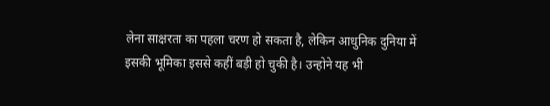लेना साक्षरता का पहला चरण हो सकता है, लेकिन आधुनिक दुनिया में इसकी भूमिका इससे कहीं बड़ी हो चुकी है। उन्होने यह भी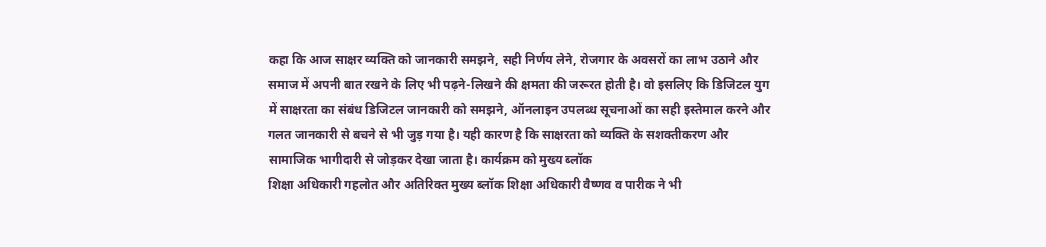कहा कि आज साक्षर व्यक्ति को जानकारी समझने, सही निर्णय लेने, रोजगार के अवसरों का लाभ उठाने और समाज में अपनी बात रखने के लिए भी पढ़ने-लिखने की क्षमता की जरूरत होती है। वो इसलिए कि डिजिटल युग में साक्षरता का संबंध डिजिटल जानकारी को समझने, ऑनलाइन उपलब्ध सूचनाओं का सही इस्तेमाल करने और गलत जानकारी से बचने से भी जुड़ गया है। यही कारण है कि साक्षरता को व्यक्ति के सशक्तीकरण और सामाजिक भागीदारी से जोड़कर देखा जाता है। कार्यक्रम को मुख्य ब्लॉक
शिक्षा अधिकारी गहलोत और अतिरिक्त मुख्य ब्लॉक शिक्षा अधिकारी वैष्णव व पारीक ने भी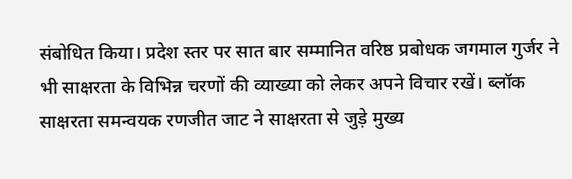संबोधित किया। प्रदेश स्तर पर सात बार सम्मानित वरिष्ठ प्रबोधक जगमाल गुर्जर ने भी साक्षरता के विभिन्न चरणों की व्याख्या को लेकर अपने विचार रखें। ब्लॉक साक्षरता समन्वयक रणजीत जाट ने साक्षरता से जुड़े मुख्य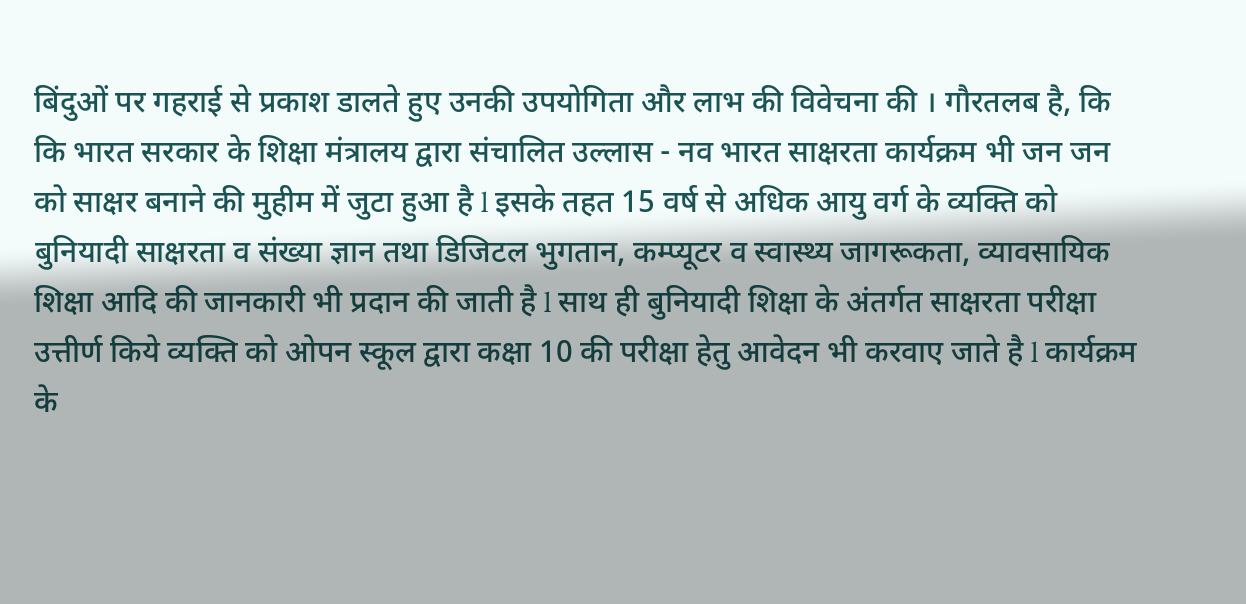बिंदुओं पर गहराई से प्रकाश डालते हुए उनकी उपयोगिता और लाभ की विवेचना की । गौरतलब है, कि कि भारत सरकार के शिक्षा मंत्रालय द्वारा संचालित उल्लास - नव भारत साक्षरता कार्यक्रम भी जन जन को साक्षर बनाने की मुहीम में जुटा हुआ है l इसके तहत 15 वर्ष से अधिक आयु वर्ग के व्यक्ति को बुनियादी साक्षरता व संख्या ज्ञान तथा डिजिटल भुगतान, कम्प्यूटर व स्वास्थ्य जागरूकता, व्यावसायिक शिक्षा आदि की जानकारी भी प्रदान की जाती है l साथ ही बुनियादी शिक्षा के अंतर्गत साक्षरता परीक्षा उत्तीर्ण किये व्यक्ति को ओपन स्कूल द्वारा कक्षा 10 की परीक्षा हेतु आवेदन भी करवाए जाते है l कार्यक्रम के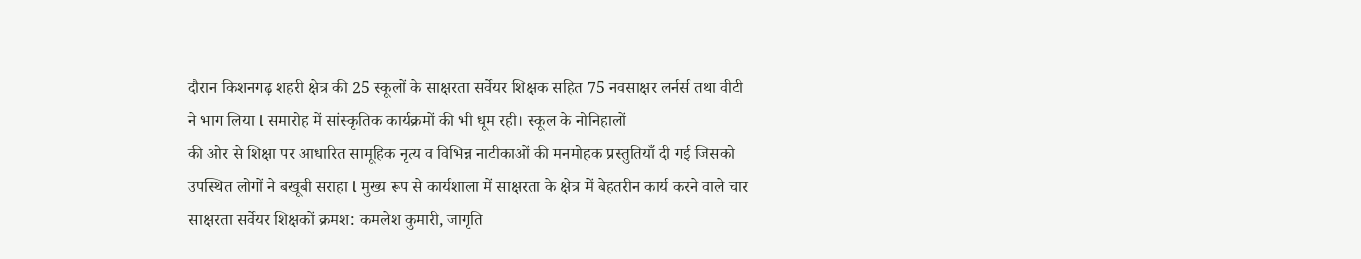दौरान किशनगढ़ शहरी क्षेत्र की 25 स्कूलों के साक्षरता सर्वेयर शिक्षक सहित 75 नवसाक्षर लर्नर्स तथा वीटी ने भाग लिया l समारोह में सांस्कृतिक कार्यक्रमों की भी धूम रही। स्कूल के नोनिहालों
की ओर से शिक्षा पर आधारित सामूहिक नृत्य व विभिन्न नाटीकाओं की मनमोहक प्रस्तुतियाँ दी गई जिसको उपस्थित लोगों ने बखूबी सराहा l मुख्य रूप से कार्यशाला में साक्षरता के क्षेत्र में बेहतरीन कार्य करने वाले चार साक्षरता सर्वेयर शिक्षकों क्रमश: कमलेश कुमारी, जागृति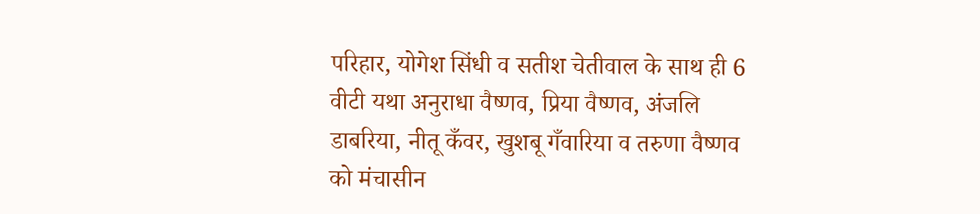परिहार, योगेश सिंधी व सतीश चेतीवाल के साथ ही 6 वीटी यथा अनुराधा वैष्णव, प्रिया वैष्णव, अंजलि डाबरिया, नीतू कँवर, खुशबू गँवारिया व तरुणा वैष्णव को मंचासीन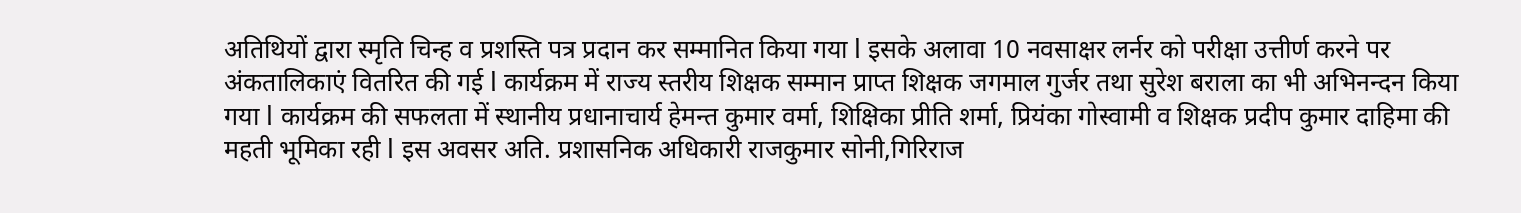अतिथियों द्वारा स्मृति चिन्ह व प्रशस्ति पत्र प्रदान कर सम्मानित किया गया l इसके अलावा 10 नवसाक्षर लर्नर को परीक्षा उत्तीर्ण करने पर अंकतालिकाएं वितरित की गई l कार्यक्रम में राज्य स्तरीय शिक्षक सम्मान प्राप्त शिक्षक जगमाल गुर्जर तथा सुरेश बराला का भी अभिनन्दन किया गया l कार्यक्रम की सफलता में स्थानीय प्रधानाचार्य हेमन्त कुमार वर्मा, शिक्षिका प्रीति शर्मा, प्रियंका गोस्वामी व शिक्षक प्रदीप कुमार दाहिमा की महती भूमिका रही l इस अवसर अति. प्रशासनिक अधिकारी राजकुमार सोनी,गिरिराज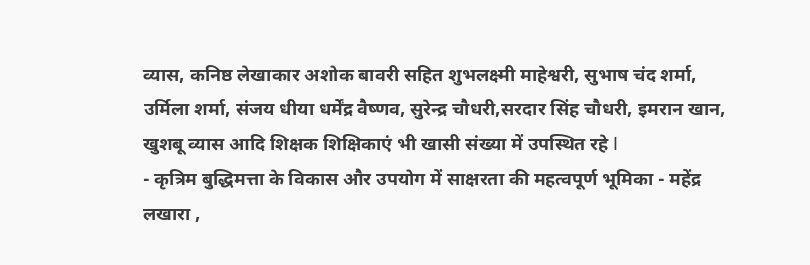व्यास, कनिष्ठ लेखाकार अशोक बावरी सहित शुभलक्ष्मी माहेश्वरी, सुभाष चंद शर्मा, उर्मिला शर्मा, संजय धीया धर्मेंद्र वैष्णव, सुरेन्द्र चौधरी,सरदार सिंह चौधरी, इमरान खान, खुशबू व्यास आदि शिक्षक शिक्षिकाएं भी खासी संख्या में उपस्थित रहे l
- कृत्रिम बुद्धिमत्ता के विकास और उपयोग में साक्षरता की महत्वपूर्ण भूमिका - महेंद्र लखारा ,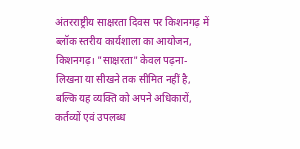अंतरराष्ट्रीय साक्षरता दिवस पर किशनगढ़ में ब्लॉक स्तरीय कार्यशाला का आयोजन, किशनगढ़। "साक्षरता" केवल पढ़ना-लिखना या सीखने तक सीमित नहीं है, बल्कि यह व्यक्ति को अपने अधिकारों, कर्तव्यों एवं उपलब्ध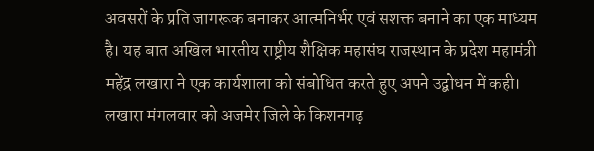अवसरों के प्रति जागरूक बनाकर आत्मनिर्भर एवं सशक्त बनाने का एक माध्यम है। यह बात अखिल भारतीय राष्ट्रीय शैक्षिक महासंघ राजस्थान के प्रदेश महामंत्री महेंद्र लखारा ने एक कार्यशाला को संबोधित करते हुए अपने उद्बोधन में कही। लखारा मंगलवार को अजमेर जिले के किशनगढ़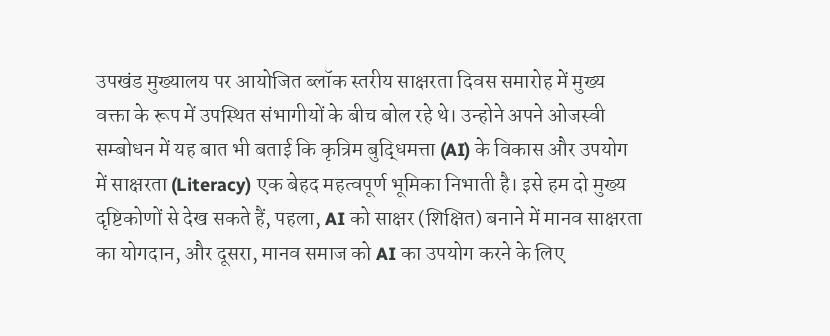उपखंड मुख्यालय पर आयोजित ब्लॉक स्तरीय साक्षरता दिवस समारोह में मुख्य वक्ता के रूप में उपस्थित संभागीयों के बीच बोल रहे थे। उन्होने अपने ओजस्वी सम्बोधन में यह बात भी बताई कि कृत्रिम बुद्धिमत्ता (AI) के विकास और उपयोग में साक्षरता (Literacy) एक बेहद महत्वपूर्ण भूमिका निभाती है। इसे हम दो मुख्य दृष्टिकोणों से देख सकते हैं, पहला, AI को साक्षर (शिक्षित) बनाने में मानव साक्षरता का योगदान, और दूसरा, मानव समाज को AI का उपयोग करने के लिए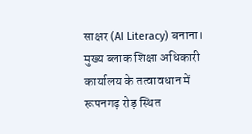साक्षर (AI Literacy) बनाना। मुख्य ब्लाक शिक्षा अधिकारी कार्यालय के तत्वावधान में रूपनगढ़ रोड़ स्थित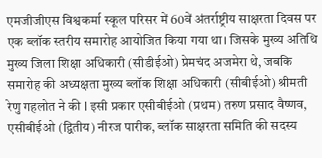एमजीजीएस विश्वकर्मा स्कूल परिसर में 60वें अंतर्राष्ट्रीय साक्षरता दिवस पर एक ब्लॉक स्तरीय समारोह आयोजित किया गया था। जिसके मुख्य अतिथि मुख्य जिला शिक्षा अधिकारी (सीडीईओ) प्रेमचंद अजमेरा थे, जबकि समारोह की अध्यक्षता मुख्य ब्लॉक शिक्षा अधिकारी (सीबीईओ) श्रीमती रेणु गहलोत ने की l इसी प्रकार एसीबीईओ (प्रथम) तरुण प्रसाद वैष्णव, एसीबीईओ (द्वितीय) नीरज पारीक, ब्लॉक साक्षरता समिति की सदस्य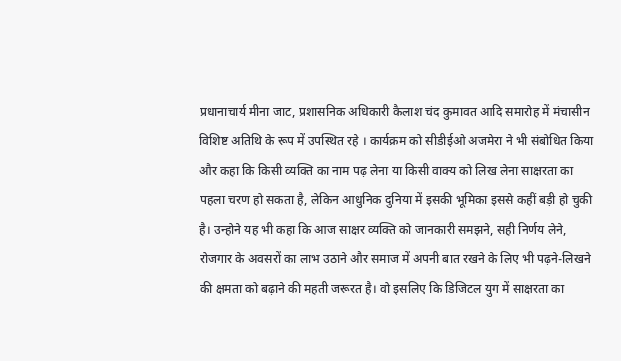प्रधानाचार्य मीना जाट, प्रशासनिक अधिकारी कैलाश चंद कुमावत आदि समारोह में मंचासीन विशिष्ट अतिथि के रूप में उपस्थित रहे । कार्यक्रम को सीडीईओ अजमेरा ने भी संबोधित किया और कहा कि किसी व्यक्ति का नाम पढ़ लेना या किसी वाक्य को लिख लेना साक्षरता का पहला चरण हो सकता है, लेकिन आधुनिक दुनिया में इसकी भूमिका इससे कहीं बड़ी हो चुकी है। उन्होने यह भी कहा कि आज साक्षर व्यक्ति को जानकारी समझने, सही निर्णय लेने, रोजगार के अवसरों का लाभ उठाने और समाज में अपनी बात रखने के लिए भी पढ़ने-लिखने की क्षमता को बढ़ाने की महती जरूरत है। वो इसलिए कि डिजिटल युग में साक्षरता का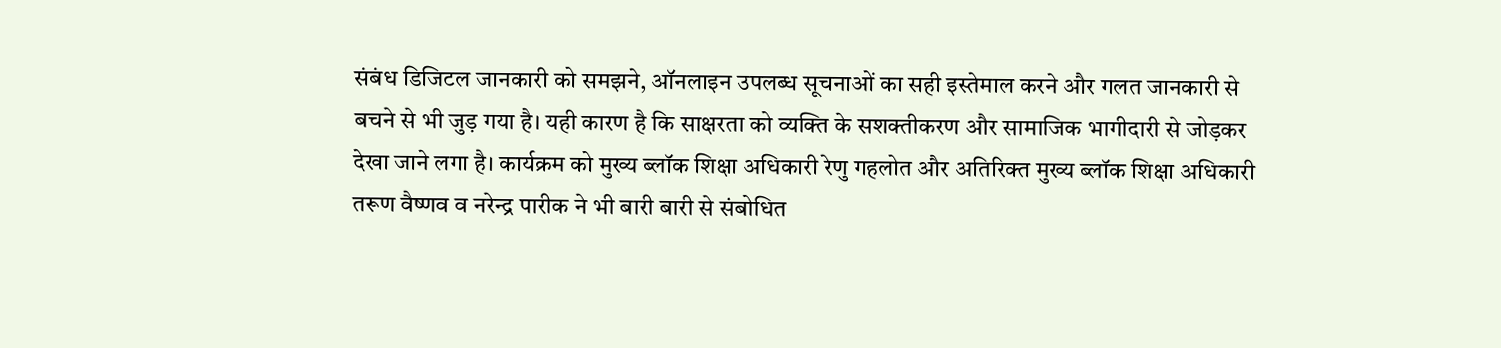संबंध डिजिटल जानकारी को समझने, ऑनलाइन उपलब्ध सूचनाओं का सही इस्तेमाल करने और गलत जानकारी से बचने से भी जुड़ गया है। यही कारण है कि साक्षरता को व्यक्ति के सशक्तीकरण और सामाजिक भागीदारी से जोड़कर देखा जाने लगा है। कार्यक्रम को मुख्य ब्लॉक शिक्षा अधिकारी रेणु गहलोत और अतिरिक्त मुख्य ब्लॉक शिक्षा अधिकारी तरूण वैष्णव व नरेन्द्र पारीक ने भी बारी बारी से संबोधित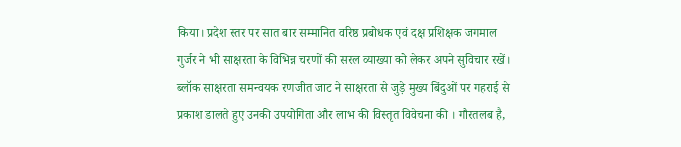किया। प्रदेश स्तर पर सात बार सम्मानित वरिष्ठ प्रबोधक एवं दक्ष प्रशिक्षक जगमाल गुर्जर ने भी साक्षरता के विभिन्न चरणों की सरल व्याख्या को लेकर अपने सुविचार रखें। ब्लॉक साक्षरता समन्वयक रणजीत जाट ने साक्षरता से जुड़े मुख्य बिंदुओं पर गहराई से प्रकाश डालते हुए उनकी उपयोगिता और लाभ की विस्तृत विवेचना की । गौरतलब है,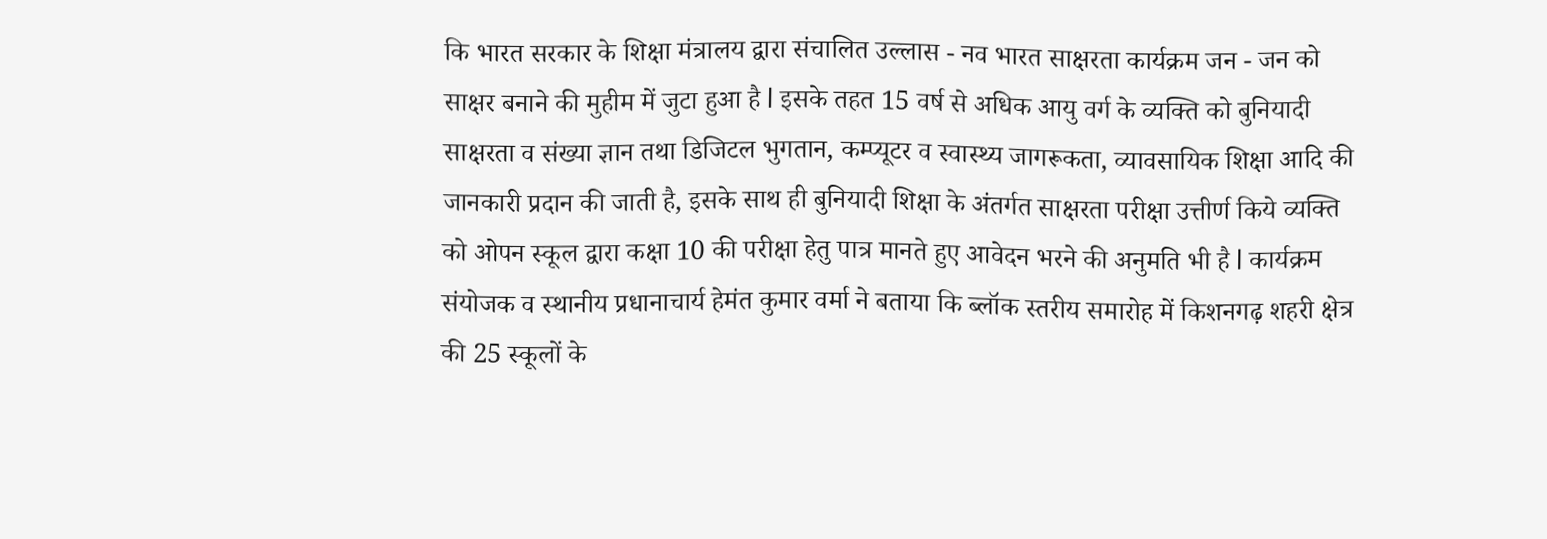कि भारत सरकार के शिक्षा मंत्रालय द्वारा संचालित उल्लास - नव भारत साक्षरता कार्यक्रम जन - जन को साक्षर बनाने की मुहीम में जुटा हुआ है l इसके तहत 15 वर्ष से अधिक आयु वर्ग के व्यक्ति को बुनियादी साक्षरता व संख्या ज्ञान तथा डिजिटल भुगतान, कम्प्यूटर व स्वास्थ्य जागरूकता, व्यावसायिक शिक्षा आदि की जानकारी प्रदान की जाती है, इसके साथ ही बुनियादी शिक्षा के अंतर्गत साक्षरता परीक्षा उत्तीर्ण किये व्यक्ति को ओपन स्कूल द्वारा कक्षा 10 की परीक्षा हेतु पात्र मानते हुए आवेदन भरने की अनुमति भी है l कार्यक्रम संयोजक व स्थानीय प्रधानाचार्य हेमंत कुमार वर्मा ने बताया कि ब्लॉक स्तरीय समारोह में किशनगढ़ शहरी क्षेत्र की 25 स्कूलों के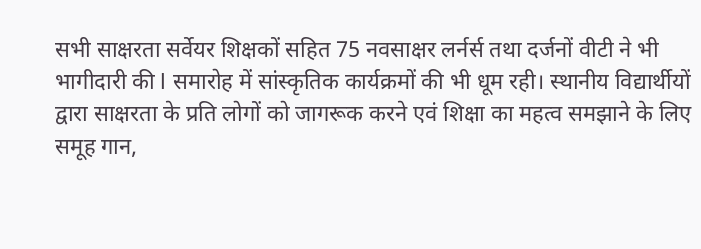सभी साक्षरता सर्वेयर शिक्षकों सहित 75 नवसाक्षर लर्नर्स तथा दर्जनों वीटी ने भी भागीदारी की l समारोह में सांस्कृतिक कार्यक्रमों की भी धूम रही। स्थानीय विद्यार्थीयों द्वारा साक्षरता के प्रति लोगों को जागरूक करने एवं शिक्षा का महत्व समझाने के लिए समूह गान,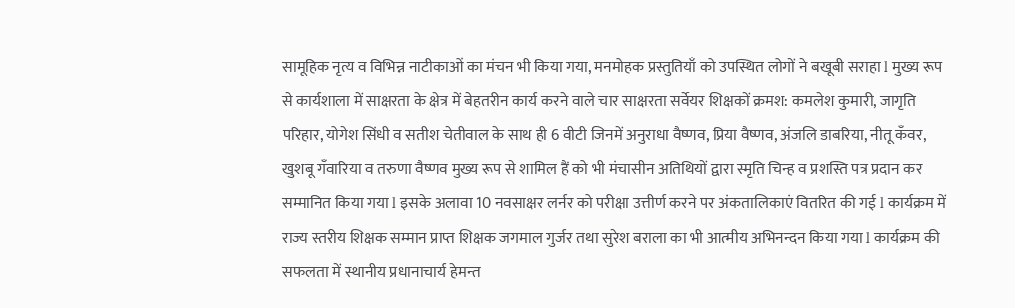सामूहिक नृत्य व विभिन्न नाटीकाओं का मंचन भी किया गया, मनमोहक प्रस्तुतियाँ को उपस्थित लोगों ने बखूबी सराहा l मुख्य रूप से कार्यशाला में साक्षरता के क्षेत्र में बेहतरीन कार्य करने वाले चार साक्षरता सर्वेयर शिक्षकों क्रमश: कमलेश कुमारी, जागृति परिहार, योगेश सिंधी व सतीश चेतीवाल के साथ ही 6 वीटी जिनमें अनुराधा वैष्णव, प्रिया वैष्णव, अंजलि डाबरिया, नीतू कँवर, खुशबू गँवारिया व तरुणा वैष्णव मुख्य रूप से शामिल हैं को भी मंचासीन अतिथियों द्वारा स्मृति चिन्ह व प्रशस्ति पत्र प्रदान कर सम्मानित किया गया l इसके अलावा 10 नवसाक्षर लर्नर को परीक्षा उत्तीर्ण करने पर अंकतालिकाएं वितरित की गई l कार्यक्रम में राज्य स्तरीय शिक्षक सम्मान प्राप्त शिक्षक जगमाल गुर्जर तथा सुरेश बराला का भी आत्मीय अभिनन्दन किया गया l कार्यक्रम की सफलता में स्थानीय प्रधानाचार्य हेमन्त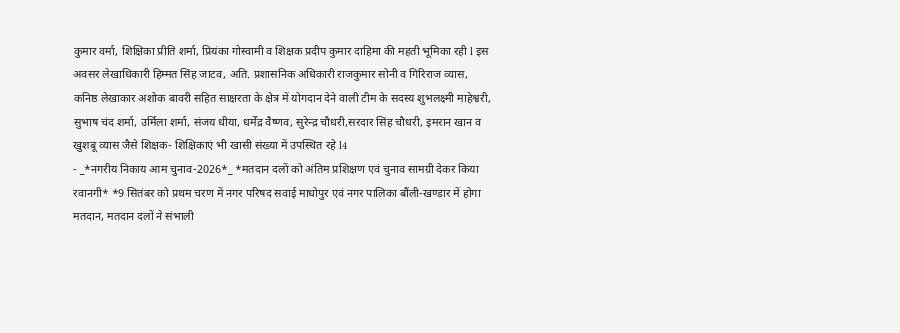कुमार वर्मा, शिक्षिका प्रीति शर्मा, प्रियंका गोस्वामी व शिक्षक प्रदीप कुमार दाहिमा की महती भूमिका रही l इस अवसर लेखाधिकारी हिम्मत सिंह जाटव, अति. प्रशासनिक अधिकारी राजकुमार सोनी व गिरिराज व्यास, कनिष्ठ लेखाकार अशोक बावरी सहित साक्षरता के क्षेत्र में योगदान देने वाली टीम के सदस्य शुभलक्ष्मी माहेश्वरी, सुभाष चंद शर्मा, उर्मिला शर्मा, संजय धीया, धर्मेंद्र वैष्णव, सुरेन्द्र चौधरी,सरदार सिंह चौधरी, इमरान खान व खुशबू व्यास जैसे शिक्षक- शिक्षिकाएं भी खासी संख्या में उपस्थित रहे l4
- _*नगरीय निकाय आम चुनाव-2026*_ *मतदान दलों को अंतिम प्रशिक्षण एवं चुनाव सामग्री देकर किया रवानगी* *9 सितंबर को प्रथम चरण में नगर परिषद सवाई माधोपुर एवं नगर पालिका बौंली-खण्डार में होगा मतदान, मतदान दलों ने संभाली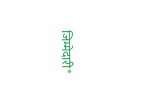जिम्मेदारी*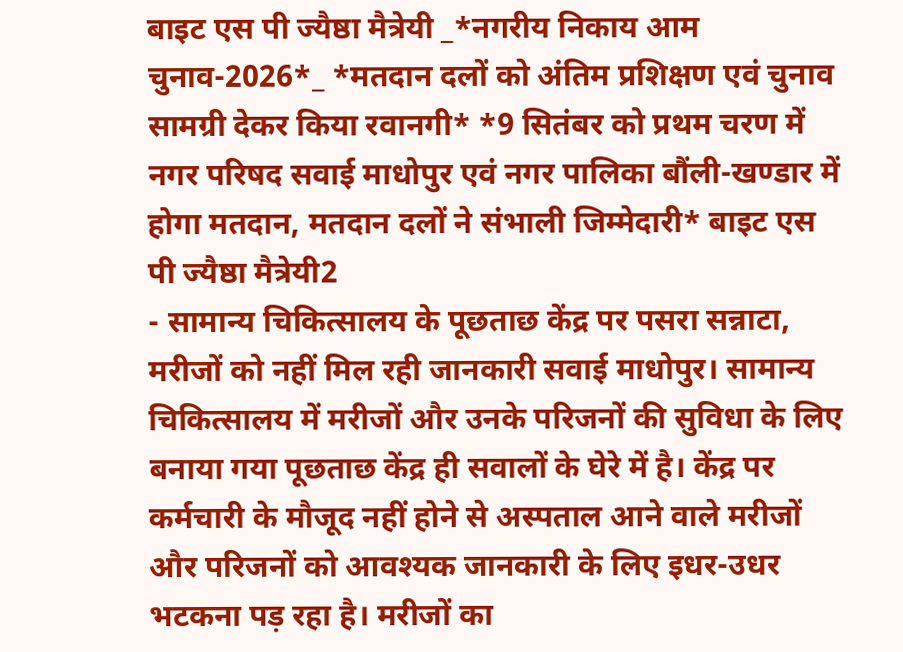बाइट एस पी ज्यैष्ठा मैत्रेयी _*नगरीय निकाय आम चुनाव-2026*_ *मतदान दलों को अंतिम प्रशिक्षण एवं चुनाव सामग्री देकर किया रवानगी* *9 सितंबर को प्रथम चरण में नगर परिषद सवाई माधोपुर एवं नगर पालिका बौंली-खण्डार में होगा मतदान, मतदान दलों ने संभाली जिम्मेदारी* बाइट एस पी ज्यैष्ठा मैत्रेयी2
- सामान्य चिकित्सालय के पूछताछ केंद्र पर पसरा सन्नाटा, मरीजों को नहीं मिल रही जानकारी सवाई माधोपुर। सामान्य चिकित्सालय में मरीजों और उनके परिजनों की सुविधा के लिए बनाया गया पूछताछ केंद्र ही सवालों के घेरे में है। केंद्र पर कर्मचारी के मौजूद नहीं होने से अस्पताल आने वाले मरीजों और परिजनों को आवश्यक जानकारी के लिए इधर-उधर भटकना पड़ रहा है। मरीजों का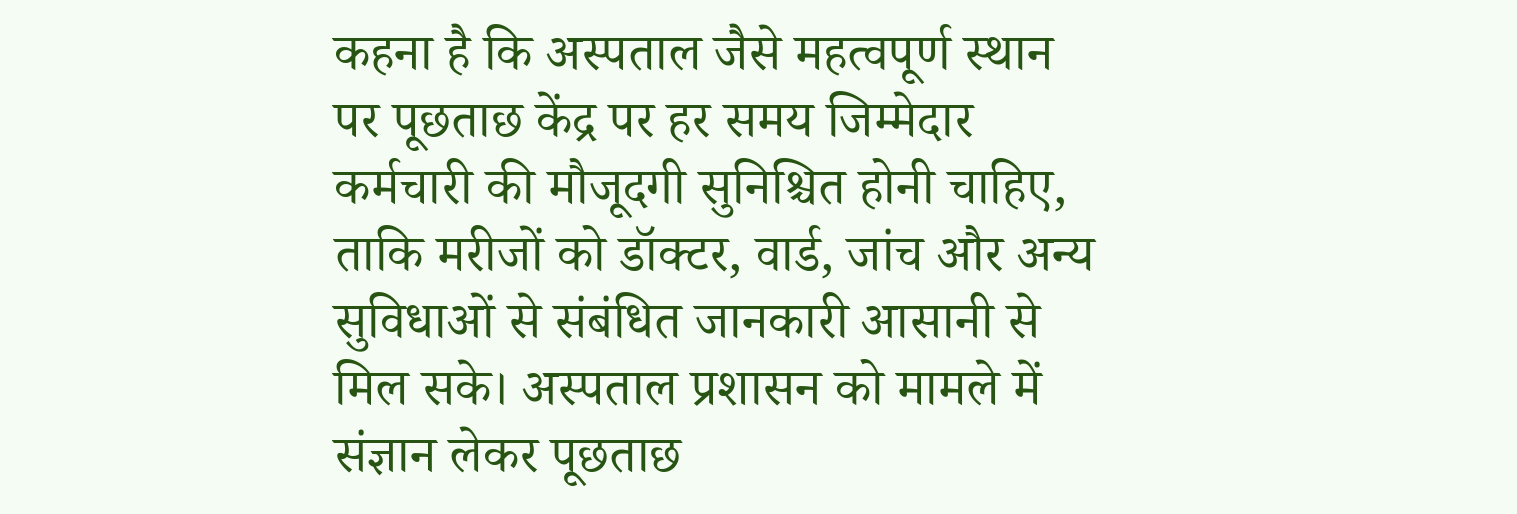कहना है कि अस्पताल जैसे महत्वपूर्ण स्थान पर पूछताछ केंद्र पर हर समय जिम्मेदार कर्मचारी की मौजूदगी सुनिश्चित होनी चाहिए, ताकि मरीजों को डॉक्टर, वार्ड, जांच और अन्य सुविधाओं से संबंधित जानकारी आसानी से मिल सके। अस्पताल प्रशासन को मामले में संज्ञान लेकर पूछताछ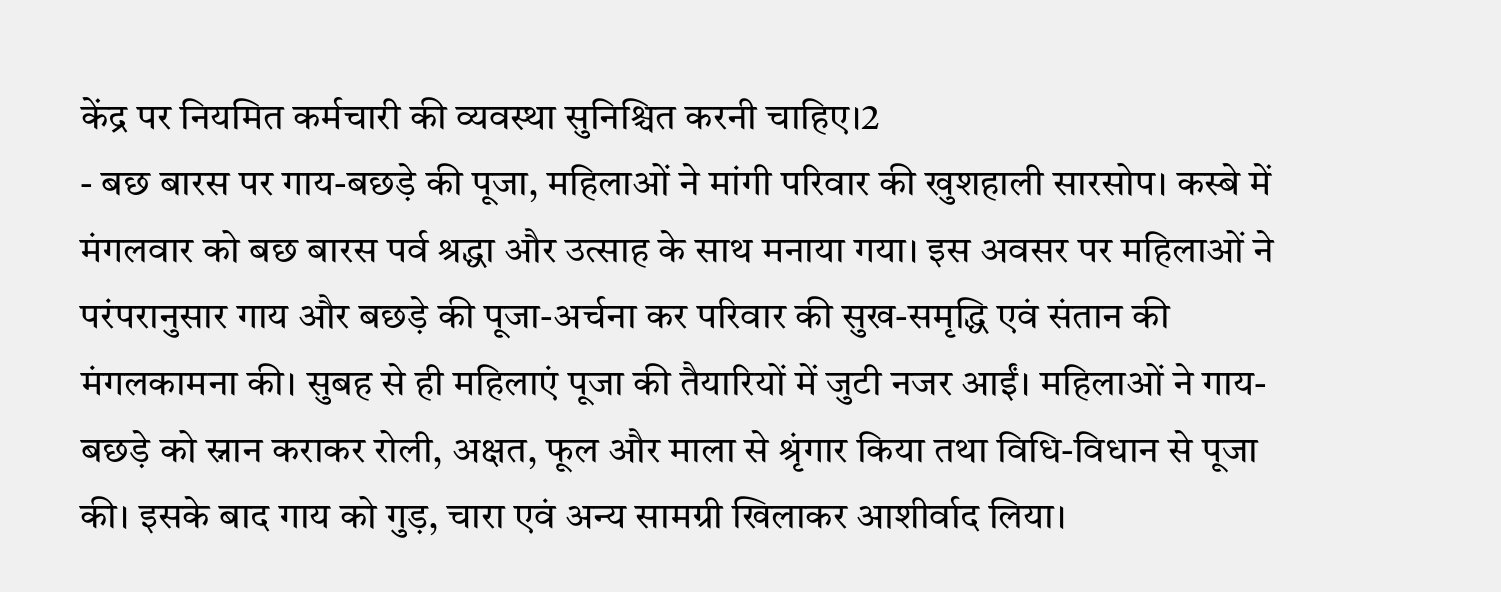केंद्र पर नियमित कर्मचारी की व्यवस्था सुनिश्चित करनी चाहिए।2
- बछ बारस पर गाय-बछड़े की पूजा, महिलाओं ने मांगी परिवार की खुशहाली सारसोप। कस्बे में मंगलवार को बछ बारस पर्व श्रद्धा और उत्साह के साथ मनाया गया। इस अवसर पर महिलाओं ने परंपरानुसार गाय और बछड़े की पूजा-अर्चना कर परिवार की सुख-समृद्धि एवं संतान की मंगलकामना की। सुबह से ही महिलाएं पूजा की तैयारियों में जुटी नजर आईं। महिलाओं ने गाय-बछड़े को स्नान कराकर रोली, अक्षत, फूल और माला से श्रृंगार किया तथा विधि-विधान से पूजा की। इसके बाद गाय को गुड़, चारा एवं अन्य सामग्री खिलाकर आशीर्वाद लिया।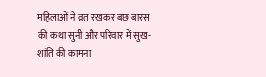महिलाओं ने व्रत रखकर बछ बारस की कथा सुनी और परिवार में सुख-शांति की कामना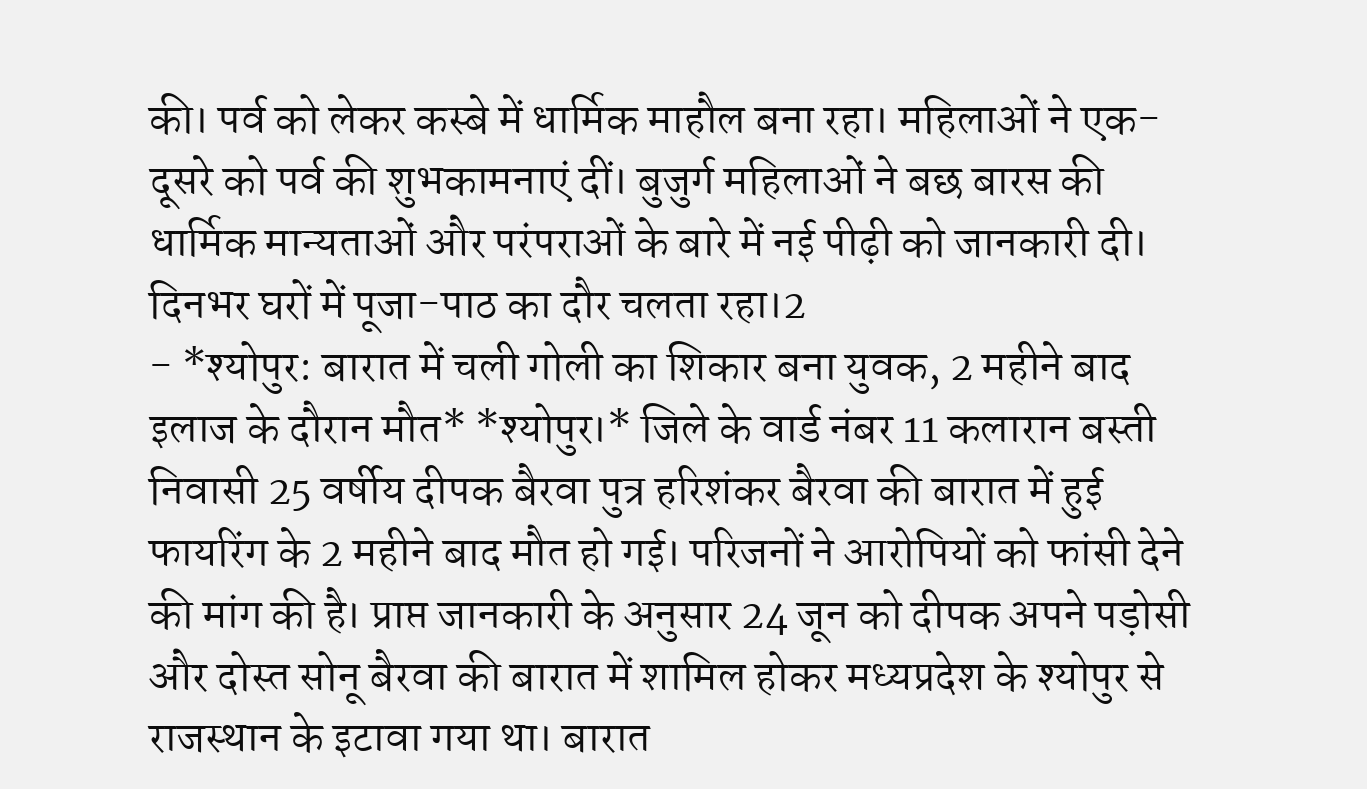की। पर्व को लेकर कस्बे में धार्मिक माहौल बना रहा। महिलाओं ने एक-दूसरे को पर्व की शुभकामनाएं दीं। बुजुर्ग महिलाओं ने बछ बारस की धार्मिक मान्यताओं और परंपराओं के बारे में नई पीढ़ी को जानकारी दी। दिनभर घरों में पूजा-पाठ का दौर चलता रहा।2
- *श्योपुर: बारात में चली गोली का शिकार बना युवक, 2 महीने बाद इलाज के दौरान मौत* *श्योपुर।* जिले के वार्ड नंबर 11 कलारान बस्ती निवासी 25 वर्षीय दीपक बैरवा पुत्र हरिशंकर बैरवा की बारात में हुई फायरिंग के 2 महीने बाद मौत हो गई। परिजनों ने आरोपियों को फांसी देने की मांग की है। प्राप्त जानकारी के अनुसार 24 जून को दीपक अपने पड़ोसी और दोस्त सोनू बैरवा की बारात में शामिल होकर मध्यप्रदेश के श्योपुर से राजस्थान के इटावा गया था। बारात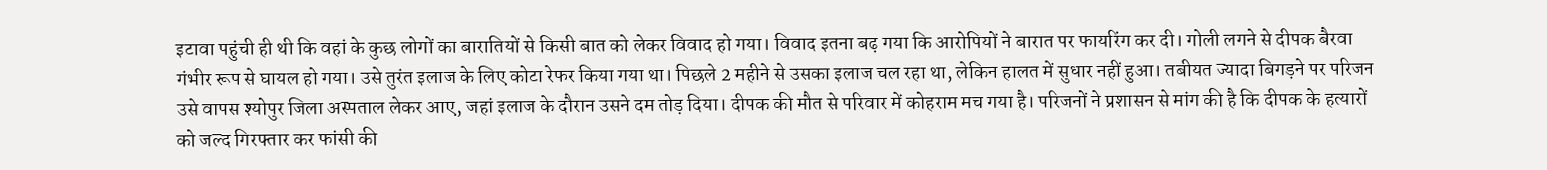इटावा पहुंची ही थी कि वहां के कुछ लोगों का बारातियों से किसी बात को लेकर विवाद हो गया। विवाद इतना बढ़ गया कि आरोपियों ने बारात पर फायरिंग कर दी। गोली लगने से दीपक बैरवा गंभीर रूप से घायल हो गया। उसे तुरंत इलाज के लिए कोटा रेफर किया गया था। पिछले 2 महीने से उसका इलाज चल रहा था, लेकिन हालत में सुधार नहीं हुआ। तबीयत ज्यादा बिगड़ने पर परिजन उसे वापस श्योपुर जिला अस्पताल लेकर आए, जहां इलाज के दौरान उसने दम तोड़ दिया। दीपक की मौत से परिवार में कोहराम मच गया है। परिजनों ने प्रशासन से मांग की है कि दीपक के हत्यारों को जल्द गिरफ्तार कर फांसी की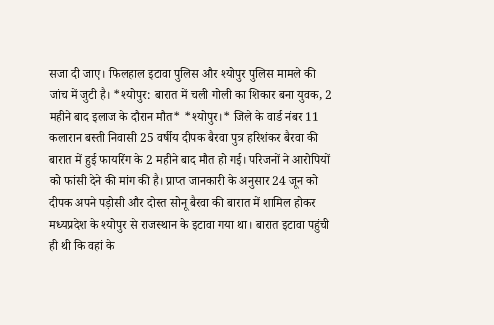सजा दी जाए। फिलहाल इटावा पुलिस और श्योपुर पुलिस मामले की जांच में जुटी है। *श्योपुर: बारात में चली गोली का शिकार बना युवक, 2 महीने बाद इलाज के दौरान मौत* *श्योपुर।* जिले के वार्ड नंबर 11 कलारान बस्ती निवासी 25 वर्षीय दीपक बैरवा पुत्र हरिशंकर बैरवा की बारात में हुई फायरिंग के 2 महीने बाद मौत हो गई। परिजनों ने आरोपियों को फांसी देने की मांग की है। प्राप्त जानकारी के अनुसार 24 जून को दीपक अपने पड़ोसी और दोस्त सोनू बैरवा की बारात में शामिल होकर मध्यप्रदेश के श्योपुर से राजस्थान के इटावा गया था। बारात इटावा पहुंची ही थी कि वहां के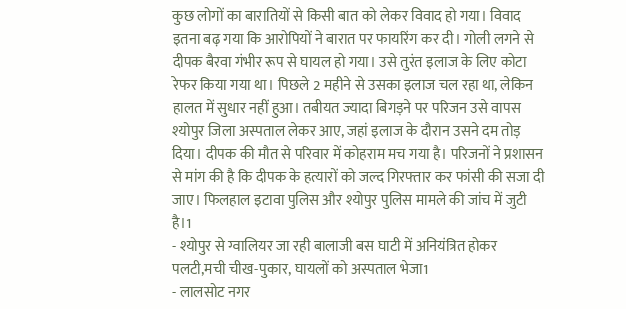कुछ लोगों का बारातियों से किसी बात को लेकर विवाद हो गया। विवाद इतना बढ़ गया कि आरोपियों ने बारात पर फायरिंग कर दी। गोली लगने से दीपक बैरवा गंभीर रूप से घायल हो गया। उसे तुरंत इलाज के लिए कोटा रेफर किया गया था। पिछले 2 महीने से उसका इलाज चल रहा था, लेकिन हालत में सुधार नहीं हुआ। तबीयत ज्यादा बिगड़ने पर परिजन उसे वापस श्योपुर जिला अस्पताल लेकर आए, जहां इलाज के दौरान उसने दम तोड़ दिया। दीपक की मौत से परिवार में कोहराम मच गया है। परिजनों ने प्रशासन से मांग की है कि दीपक के हत्यारों को जल्द गिरफ्तार कर फांसी की सजा दी जाए। फिलहाल इटावा पुलिस और श्योपुर पुलिस मामले की जांच में जुटी है।1
- श्योपुर से ग्वालियर जा रही बालाजी बस घाटी में अनियंत्रित होकर पलटी,मची चीख-पुकार, घायलों को अस्पताल भेजा1
- लालसोट नगर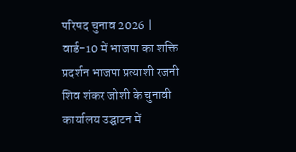परिषद चुनाव 2026 | वार्ड-10 में भाजपा का शक्ति प्रदर्शन भाजपा प्रत्याशी रजनी शिव शंकर जोशी के चुनावी कार्यालय उद्घाटन में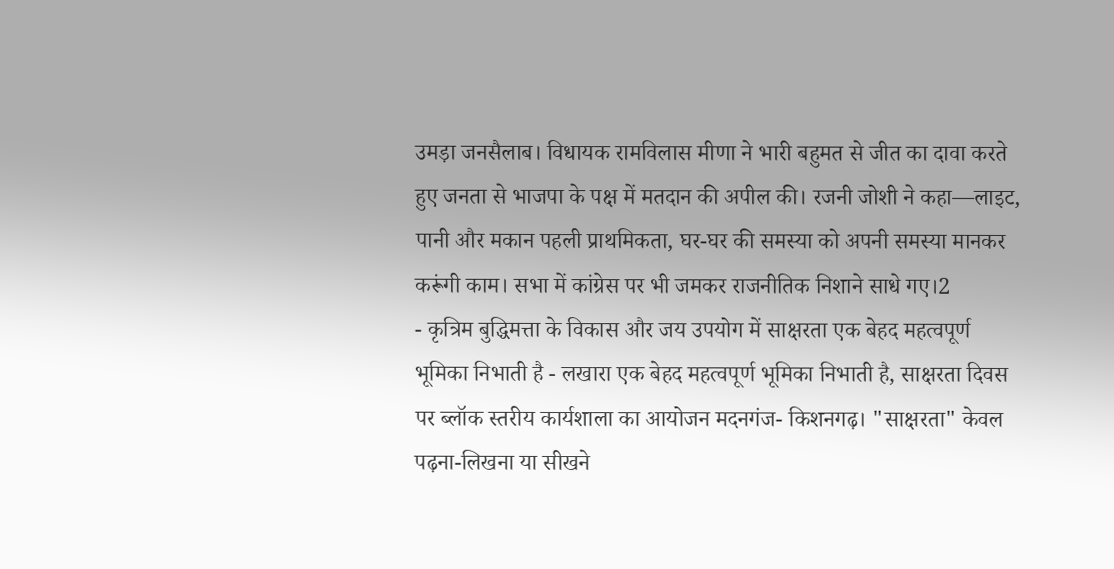उमड़ा जनसैलाब। विधायक रामविलास मीणा ने भारी बहुमत से जीत का दावा करते हुए जनता से भाजपा के पक्ष में मतदान की अपील की। रजनी जोशी ने कहा—लाइट, पानी और मकान पहली प्राथमिकता, घर-घर की समस्या को अपनी समस्या मानकर करूंगी काम। सभा में कांग्रेस पर भी जमकर राजनीतिक निशाने साधे गए।2
- कृत्रिम बुद्धिमत्ता के विकास और जय उपयोग में साक्षरता एक बेहद महत्वपूर्ण भूमिका निभाती है - लखारा एक बेहद महत्वपूर्ण भूमिका निभाती है, साक्षरता दिवस पर ब्लॉक स्तरीय कार्यशाला का आयोजन मदनगंज- किशनगढ़। "साक्षरता" केवल पढ़ना-लिखना या सीखने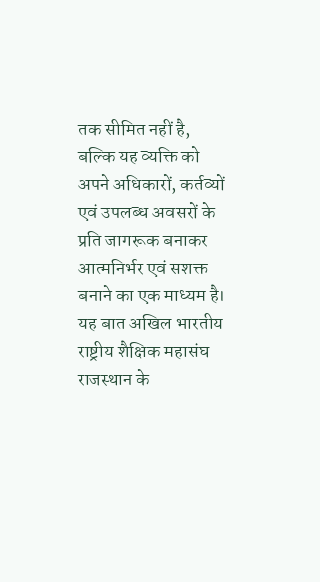तक सीमित नहीं है, बल्कि यह व्यक्ति को अपने अधिकारों, कर्तव्यों एवं उपलब्ध अवसरों के प्रति जागरूक बनाकर आत्मनिर्भर एवं सशक्त बनाने का एक माध्यम है। यह बात अखिल भारतीय राष्ट्रीय शैक्षिक महासंघ राजस्थान के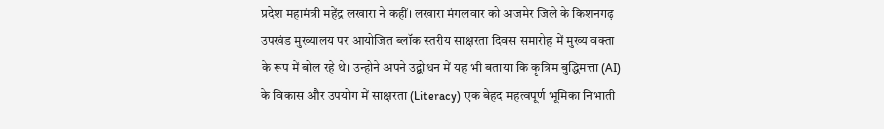प्रदेश महामंत्री महेंद्र लखारा ने कहीं। लखारा मंगलवार को अजमेर जिले के किशनगढ़ उपखंड मुख्यालय पर आयोजित ब्लॉक स्तरीय साक्षरता दिवस समारोह में मुख्य वक्ता के रूप में बोल रहे थे। उन्होने अपने उद्बोधन में यह भी बताया कि कृत्रिम बुद्धिमत्ता (AI) के विकास और उपयोग में साक्षरता (Literacy) एक बेहद महत्वपूर्ण भूमिका निभाती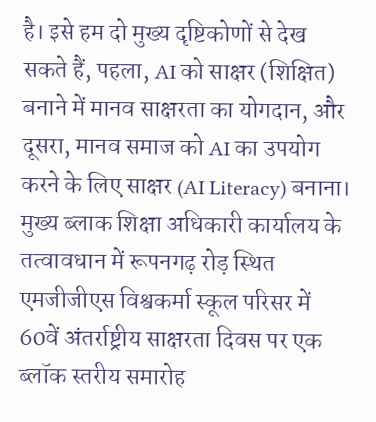है। इसे हम दो मुख्य दृष्टिकोणों से देख सकते हैं, पहला, AI को साक्षर (शिक्षित) बनाने में मानव साक्षरता का योगदान, और दूसरा, मानव समाज को AI का उपयोग करने के लिए साक्षर (AI Literacy) बनाना। मुख्य ब्लाक शिक्षा अधिकारी कार्यालय के तत्वावधान में रूपनगढ़ रोड़ स्थित एमजीजीएस विश्वकर्मा स्कूल परिसर में 60वें अंतर्राष्ट्रीय साक्षरता दिवस पर एक ब्लॉक स्तरीय समारोह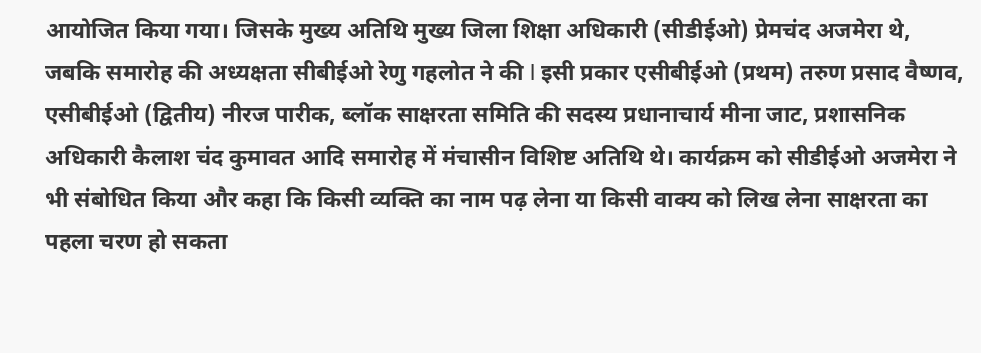आयोजित किया गया। जिसके मुख्य अतिथि मुख्य जिला शिक्षा अधिकारी (सीडीईओ) प्रेमचंद अजमेरा थे, जबकि समारोह की अध्यक्षता सीबीईओ रेणु गहलोत ने की l इसी प्रकार एसीबीईओ (प्रथम) तरुण प्रसाद वैष्णव, एसीबीईओ (द्वितीय) नीरज पारीक, ब्लॉक साक्षरता समिति की सदस्य प्रधानाचार्य मीना जाट, प्रशासनिक अधिकारी कैलाश चंद कुमावत आदि समारोह में मंचासीन विशिष्ट अतिथि थे। कार्यक्रम को सीडीईओ अजमेरा ने भी संबोधित किया और कहा कि किसी व्यक्ति का नाम पढ़ लेना या किसी वाक्य को लिख लेना साक्षरता का पहला चरण हो सकता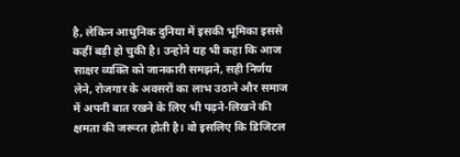है, लेकिन आधुनिक दुनिया में इसकी भूमिका इससे कहीं बड़ी हो चुकी है। उन्होने यह भी कहा कि आज साक्षर व्यक्ति को जानकारी समझने, सही निर्णय लेने, रोजगार के अवसरों का लाभ उठाने और समाज में अपनी बात रखने के लिए भी पढ़ने-लिखने की क्षमता की जरूरत होती है। वो इसलिए कि डिजिटल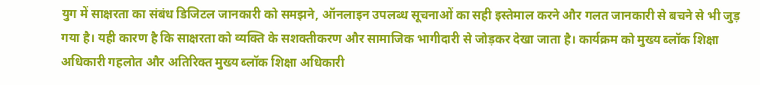युग में साक्षरता का संबंध डिजिटल जानकारी को समझने, ऑनलाइन उपलब्ध सूचनाओं का सही इस्तेमाल करने और गलत जानकारी से बचने से भी जुड़ गया है। यही कारण है कि साक्षरता को व्यक्ति के सशक्तीकरण और सामाजिक भागीदारी से जोड़कर देखा जाता है। कार्यक्रम को मुख्य ब्लॉक शिक्षा अधिकारी गहलोत और अतिरिक्त मुख्य ब्लॉक शिक्षा अधिकारी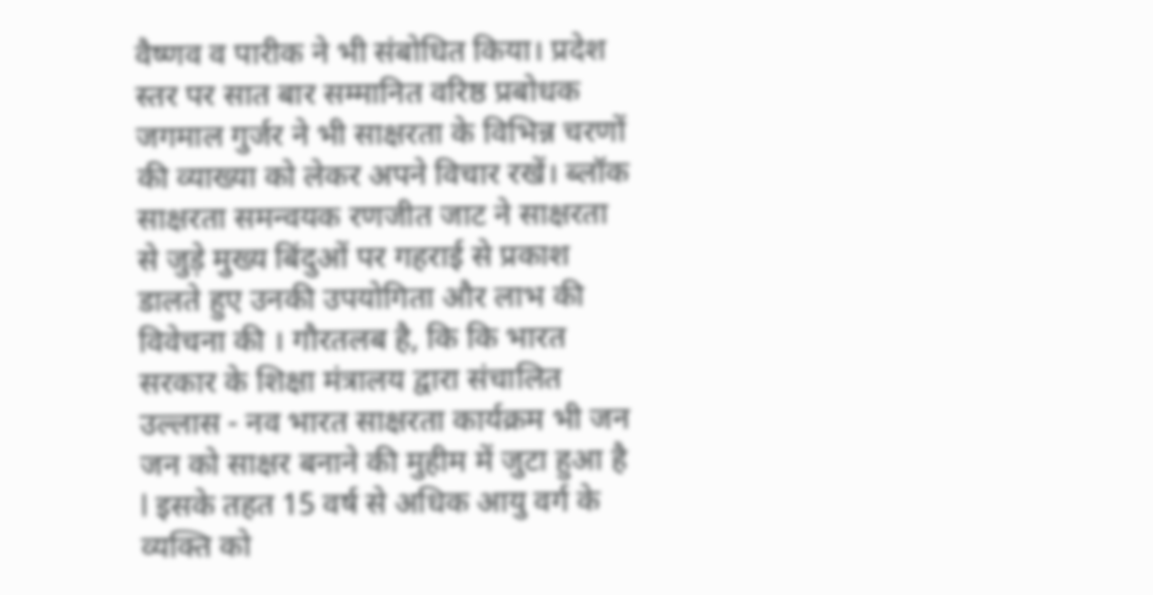वैष्णव व पारीक ने भी संबोधित किया। प्रदेश स्तर पर सात बार सम्मानित वरिष्ठ प्रबोधक जगमाल गुर्जर ने भी साक्षरता के विभिन्न चरणों की व्याख्या को लेकर अपने विचार रखें। ब्लॉक साक्षरता समन्वयक रणजीत जाट ने साक्षरता से जुड़े मुख्य बिंदुओं पर गहराई से प्रकाश डालते हुए उनकी उपयोगिता और लाभ की विवेचना की । गौरतलब है, कि कि भारत सरकार के शिक्षा मंत्रालय द्वारा संचालित उल्लास - नव भारत साक्षरता कार्यक्रम भी जन जन को साक्षर बनाने की मुहीम में जुटा हुआ है l इसके तहत 15 वर्ष से अधिक आयु वर्ग के व्यक्ति को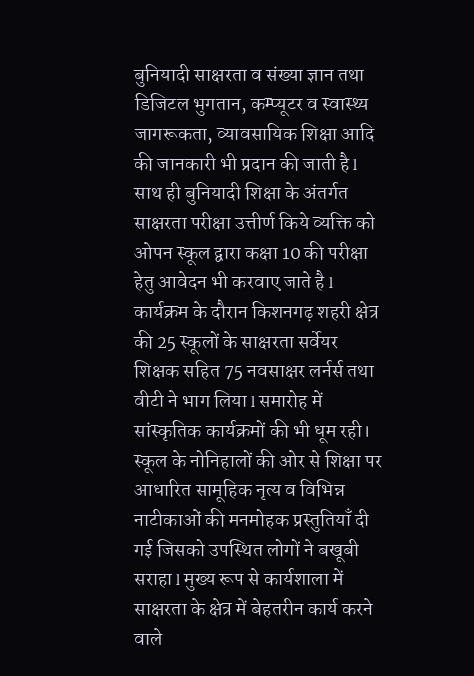बुनियादी साक्षरता व संख्या ज्ञान तथा डिजिटल भुगतान, कम्प्यूटर व स्वास्थ्य जागरूकता, व्यावसायिक शिक्षा आदि की जानकारी भी प्रदान की जाती है l साथ ही बुनियादी शिक्षा के अंतर्गत साक्षरता परीक्षा उत्तीर्ण किये व्यक्ति को ओपन स्कूल द्वारा कक्षा 10 की परीक्षा हेतु आवेदन भी करवाए जाते है l कार्यक्रम के दौरान किशनगढ़ शहरी क्षेत्र की 25 स्कूलों के साक्षरता सर्वेयर शिक्षक सहित 75 नवसाक्षर लर्नर्स तथा वीटी ने भाग लिया l समारोह में सांस्कृतिक कार्यक्रमों की भी धूम रही। स्कूल के नोनिहालों की ओर से शिक्षा पर आधारित सामूहिक नृत्य व विभिन्न नाटीकाओं की मनमोहक प्रस्तुतियाँ दी गई जिसको उपस्थित लोगों ने बखूबी सराहा l मुख्य रूप से कार्यशाला में साक्षरता के क्षेत्र में बेहतरीन कार्य करने वाले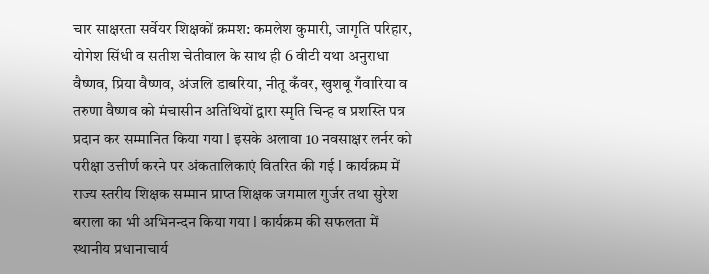चार साक्षरता सर्वेयर शिक्षकों क्रमश: कमलेश कुमारी, जागृति परिहार, योगेश सिंधी व सतीश चेतीवाल के साथ ही 6 वीटी यथा अनुराधा वैष्णव, प्रिया वैष्णव, अंजलि डाबरिया, नीतू कँवर, खुशबू गँवारिया व तरुणा वैष्णव को मंचासीन अतिथियों द्वारा स्मृति चिन्ह व प्रशस्ति पत्र प्रदान कर सम्मानित किया गया l इसके अलावा 10 नवसाक्षर लर्नर को परीक्षा उत्तीर्ण करने पर अंकतालिकाएं वितरित की गई l कार्यक्रम में राज्य स्तरीय शिक्षक सम्मान प्राप्त शिक्षक जगमाल गुर्जर तथा सुरेश बराला का भी अभिनन्दन किया गया l कार्यक्रम की सफलता में स्थानीय प्रधानाचार्य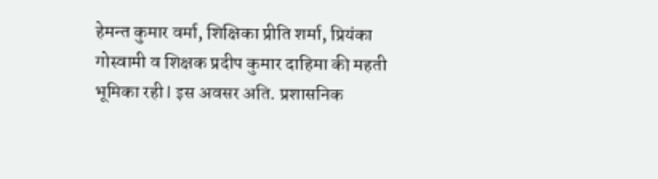हेमन्त कुमार वर्मा, शिक्षिका प्रीति शर्मा, प्रियंका गोस्वामी व शिक्षक प्रदीप कुमार दाहिमा की महती भूमिका रही l इस अवसर अति. प्रशासनिक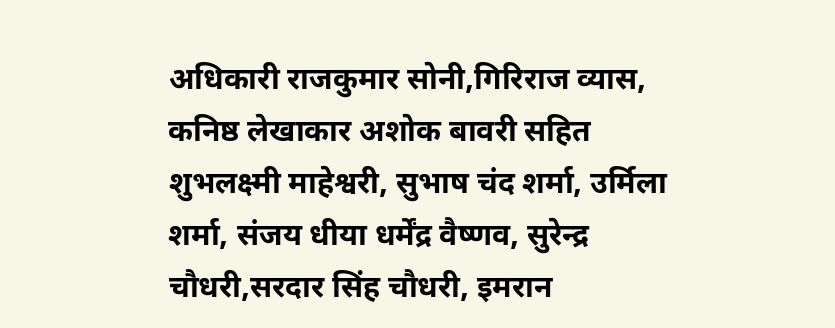अधिकारी राजकुमार सोनी,गिरिराज व्यास, कनिष्ठ लेखाकार अशोक बावरी सहित शुभलक्ष्मी माहेश्वरी, सुभाष चंद शर्मा, उर्मिला शर्मा, संजय धीया धर्मेंद्र वैष्णव, सुरेन्द्र चौधरी,सरदार सिंह चौधरी, इमरान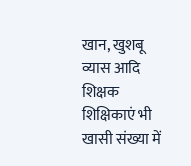खान, खुशबू व्यास आदि शिक्षक शिक्षिकाएं भी खासी संख्या में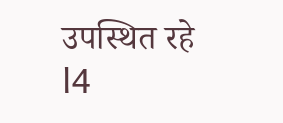उपस्थित रहे l4